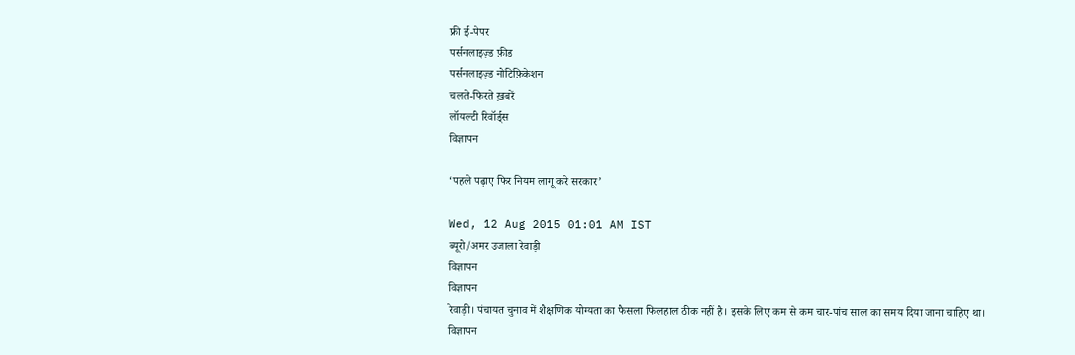फ्री ई-पेपर
पर्सनलाइज़्ड फ़ीड
पर्सनलाइज़्ड नोटिफ़िकेशन
चलते-फिरते ख़बरें
लॉयल्टी रिवॉर्ड्स
विज्ञापन

‘पहले पढ़ाए फिर नियम लागू करे सरकार’

Wed, 12 Aug 2015 01:01 AM IST
ब्यूरो/अमर उजाला रेवाड़ी
विज्ञापन
विज्ञापन
रेवाड़ी। पंचायत चुनाव में शैक्षणिक योग्यता का फैसला फिलहाल ठीक नहीं है। इसके लिए कम से कम चार-पांच साल का समय दिया जाना चाहिए था।
विज्ञापन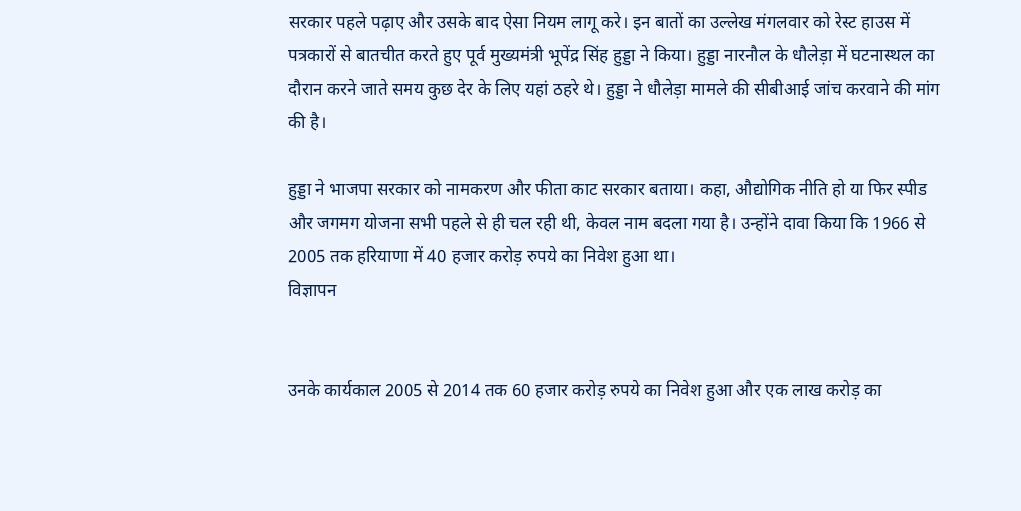सरकार पहले पढ़ाए और उसके बाद ऐसा नियम लागू करे। इन बातों का उल्लेख मंगलवार को रेस्ट हाउस में पत्रकारों से बातचीत करते हुए पूर्व मुख्यमंत्री भूपेंद्र सिंह हुड्डा ने किया। हुड्डा नारनौल के धौलेड़ा में घटनास्थल का दौरान करने जाते समय कुछ देर के लिए यहां ठहरे थे। हुड्डा ने धौलेड़ा मामले की सीबीआई जांच करवाने की मांग की है।

हुड्डा ने भाजपा सरकार को नामकरण और फीता काट सरकार बताया। कहा, औद्योगिक नीति हो या फिर स्पीड और जगमग योजना सभी पहले से ही चल रही थी, केवल नाम बदला गया है। उन्होंने दावा किया कि 1966 से 2005 तक हरियाणा में 40 हजार करोड़ रुपये का निवेश हुआ था।
विज्ञापन


उनके कार्यकाल 2005 से 2014 तक 60 हजार करोड़ रुपये का निवेश हुआ और एक लाख करोड़ का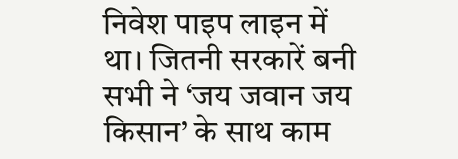निवेश पाइप लाइन में था। जितनी सरकारें बनी सभी ने ‘जय जवान जय किसान’ के साथ काम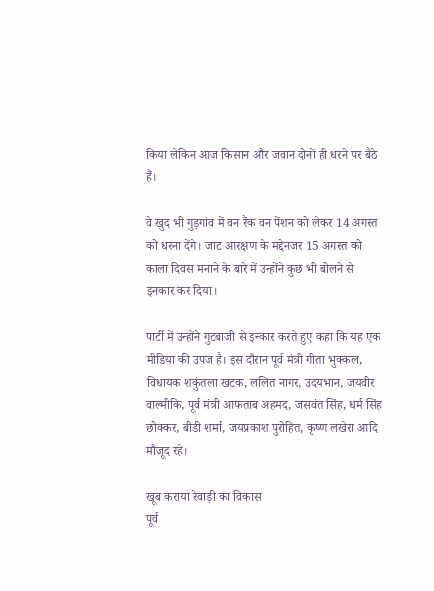किया लेकिन आज किसान और जवान दोनों ही धरने पर बैठे हैं।

वे खुद भी गुड़गांव में वन रैंक वन पेंशन को लेकर 14 अगस्त को धरना देंगे। जाट आरक्षण के मद्देनजर 15 अगस्त को काला दिवस मनाने के बारे में उन्होंने कुछ भी बोलने से इनकार कर दिया।

पार्टी में उन्होंने गुटबाजी से इन्कार करते हुए कहा कि यह एक मीडिया की उपज है। इस दौरान पूर्व मंत्री गीता भुक्कल, विधायक शकुंतला खटक, ललित नागर, उदयभान, जयवीर वाल्मीकि, पूर्व मंत्री आफताब अहमद, जसवंत सिंह, धर्म सिंह छोक्कर, बीडी शर्मा, जयप्रकाश पुरोहित, कृष्ण लखेरा आदि मौजूद रहे।

खूब कराया रेवाड़ी का विकास
पूर्व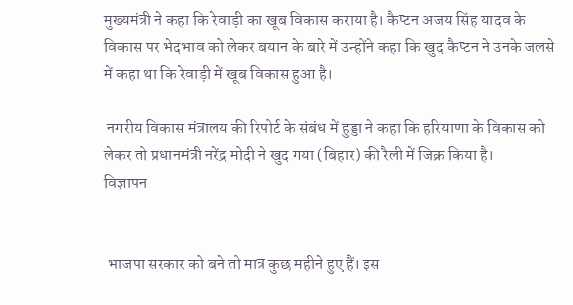मुख्यमंत्री ने कहा कि रेवाड़ी का खूब विकास कराया है। कैप्टन अजय सिंह यादव के विकास पर भेदभाव को लेकर बयान के बारे में उन्होंने कहा कि खुद कैप्टन ने उनके जलसे में कहा था कि रेवाड़ी में खूब विकास हुआ है।

 नगरीय विकास मंत्रालय की रिपोर्ट के संबंध में हुड्डा ने कहा कि हरियाणा के विकास को लेकर तो प्रधानमंत्री नरेंद्र मोदी ने खुद गया (बिहार) की रैली में जिक्र किया है।
विज्ञापन


 भाजपा सरकार को बने तो मात्र कुछ महीने हुए हैं। इस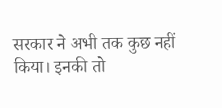सरकार ने अभी तक कुछ नहीं किया। इनकी तो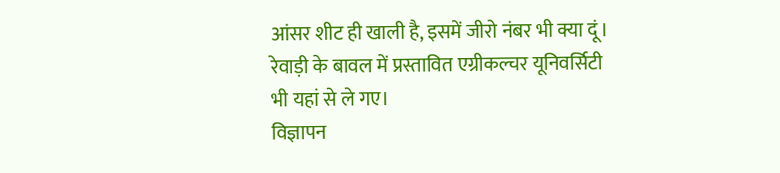आंसर शीट ही खाली है, इसमें जीरो नंबर भी क्या दूं। रेवाड़ी के बावल में प्रस्तावित एग्रीकल्चर यूनिवर्सिटी भी यहां से ले गए।
विज्ञापन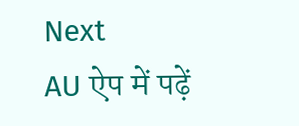Next
AU ऐप में पढ़ें